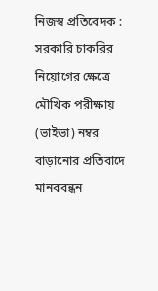নিজস্ব প্রতিবেদক :
সরকারি চাকরির নিয়োগের ক্ষেত্রে মৌখিক পরীক্ষায় (ভাইভা) নম্বর বাড়ানোর প্রতিবাদে মানববন্ধন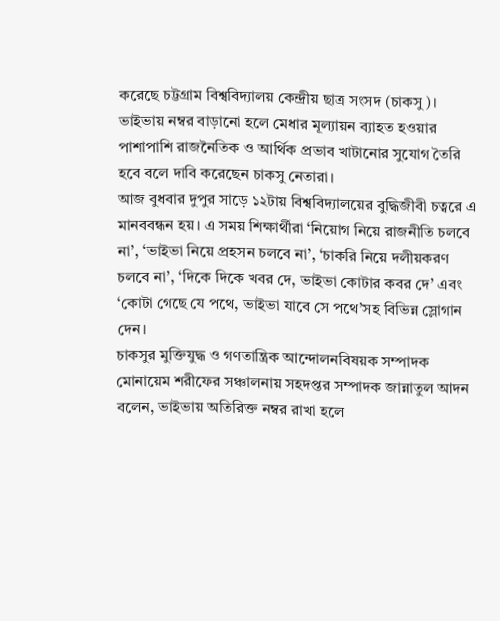করেছে চট্টগ্রাম বিশ্ববিদ্যালয় কেন্দ্রীয় ছাত্র সংসদ (চাকসু)। ভাইভায় নম্বর বাড়ানো হলে মেধার মূল্যায়ন ব্যাহত হওয়ার পাশাপাশি রাজনৈতিক ও আর্থিক প্রভাব খাটানোর সুযোগ তৈরি হবে বলে দাবি করেছেন চাকসু নেতারা।
আজ বুধবার দুপুর সাড়ে ১২টায় বিশ্ববিদ্যালয়ের বুদ্ধিজীবী চত্বরে এ মানববন্ধন হয়। এ সময় শিক্ষার্থীরা ‘নিয়োগ নিয়ে রাজনীতি চলবে না’, ‘ভাইভা নিয়ে প্রহসন চলবে না’, ‘চাকরি নিয়ে দলীয়করণ চলবে না’, ‘দিকে দিকে খবর দে, ভাইভা কোটার কবর দে’ এবং ‘কোটা গেছে যে পথে, ভাইভা যাবে সে পথে’সহ বিভিন্ন স্লোগান দেন।
চাকসুর মুক্তিযুদ্ধ ও গণতান্ত্রিক আন্দোলনবিষয়ক সম্পাদক মোনায়েম শরীফের সঞ্চালনায় সহদপ্তর সম্পাদক জান্নাতুল আদন বলেন, ভাইভায় অতিরিক্ত নম্বর রাখা হলে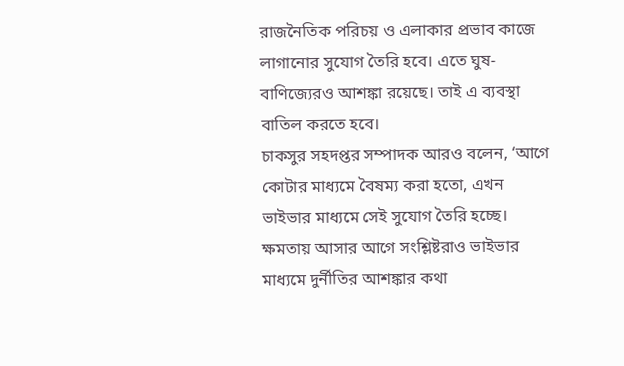রাজনৈতিক পরিচয় ও এলাকার প্রভাব কাজে লাগানোর সুযোগ তৈরি হবে। এতে ঘুষ-বাণিজ্যেরও আশঙ্কা রয়েছে। তাই এ ব্যবস্থা বাতিল করতে হবে।
চাকসুর সহদপ্তর সম্পাদক আরও বলেন, ‘আগে কোটার মাধ্যমে বৈষম্য করা হতো, এখন ভাইভার মাধ্যমে সেই সুযোগ তৈরি হচ্ছে। ক্ষমতায় আসার আগে সংশ্লিষ্টরাও ভাইভার মাধ্যমে দুর্নীতির আশঙ্কার কথা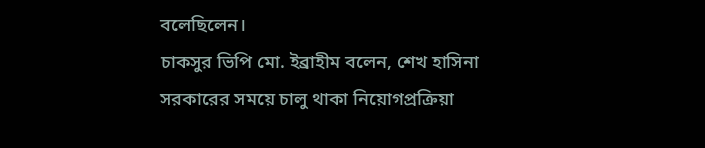বলেছিলেন।
চাকসুর ভিপি মো. ইব্রাহীম বলেন, শেখ হাসিনা সরকারের সময়ে চালু থাকা নিয়োগপ্রক্রিয়া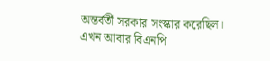অন্তর্বর্তী সরকার সংস্কার করেছিল। এখন আবার বিএনপি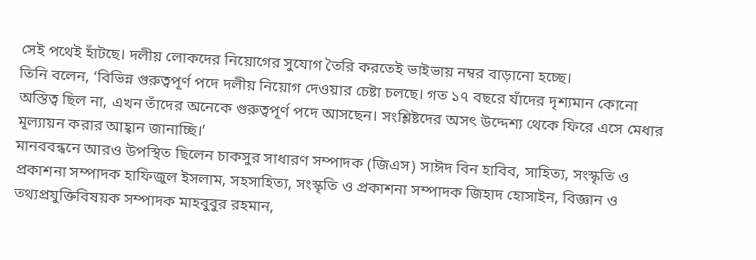সেই পথেই হাঁটছে। দলীয় লোকদের নিয়োগের সুযোগ তৈরি করতেই ভাইভায় নম্বর বাড়ানো হচ্ছে।
তিনি বলেন, ‘বিভিন্ন গুরুত্বপূর্ণ পদে দলীয় নিয়োগ দেওয়ার চেষ্টা চলছে। গত ১৭ বছরে যাঁদের দৃশ্যমান কোনো অস্তিত্ব ছিল না, এখন তাঁদের অনেকে গুরুত্বপূর্ণ পদে আসছেন। সংশ্লিষ্টদের অসৎ উদ্দেশ্য থেকে ফিরে এসে মেধার মূল্যায়ন করার আহ্বান জানাচ্ছি।’
মানববন্ধনে আরও উপস্থিত ছিলেন চাকসুর সাধারণ সম্পাদক (জিএস) সাঈদ বিন হাবিব, সাহিত্য, সংস্কৃতি ও প্রকাশনা সম্পাদক হাফিজুল ইসলাম, সহসাহিত্য, সংস্কৃতি ও প্রকাশনা সম্পাদক জিহাদ হোসাইন, বিজ্ঞান ও তথ্যপ্রযুক্তিবিষয়ক সম্পাদক মাহবুবুর রহমান,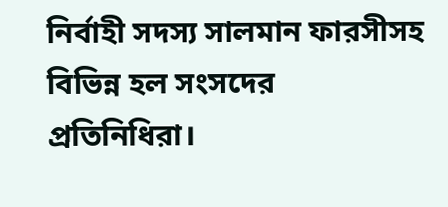নির্বাহী সদস্য সালমান ফারসীসহ বিভিন্ন হল সংসদের প্রতিনিধিরা।